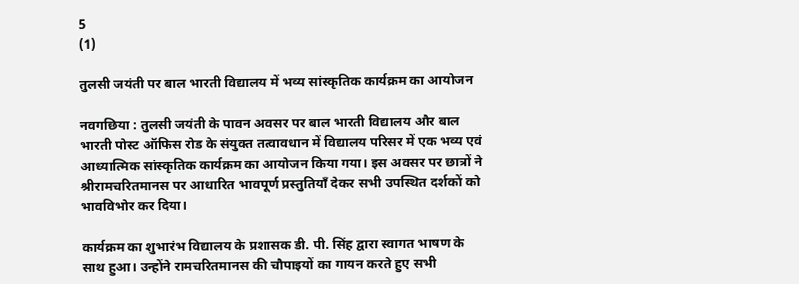5
(1)

तुलसी जयंती पर बाल भारती विद्यालय में भव्य सांस्कृतिक कार्यक्रम का आयोजन

नवगछिया : तुलसी जयंती के पावन अवसर पर बाल भारती विद्यालय और बाल भारती पोस्ट ऑफिस रोड के संयुक्त तत्वावधान में विद्यालय परिसर में एक भव्य एवं आध्यात्मिक सांस्कृतिक कार्यक्रम का आयोजन किया गया। इस अवसर पर छात्रों ने श्रीरामचरितमानस पर आधारित भावपूर्ण प्रस्तुतियाँ देकर सभी उपस्थित दर्शकों को भावविभोर कर दिया।

कार्यक्रम का शुभारंभ विद्यालय के प्रशासक डी. पी. सिंह द्वारा स्वागत भाषण के साथ हुआ। उन्होंने रामचरितमानस की चौपाइयों का गायन करते हुए सभी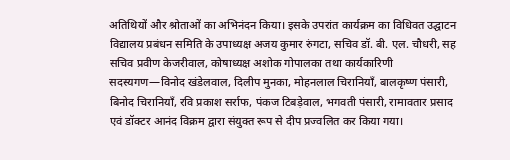अतिथियों और श्रोताओं का अभिनंदन किया। इसके उपरांत कार्यक्रम का विधिवत उद्घाटन विद्यालय प्रबंधन समिति के उपाध्यक्ष अजय कुमार रुंगटा, सचिव डॉ. बी. एल. चौधरी, सह सचिव प्रवीण केजरीवाल, कोषाध्यक्ष अशोक गोपालका तथा कार्यकारिणी सदस्यगण—विनोद खंडेलवाल, दिलीप मुनका, मोहनलाल चिरानियाँ, बालकृष्ण पंसारी, बिनोद चिरानियाँ, रवि प्रकाश सर्राफ, पंकज टिबड़ेवाल, भगवती पंसारी, रामावतार प्रसाद एवं डॉक्टर आनंद विक्रम द्वारा संयुक्त रूप से दीप प्रज्वलित कर किया गया।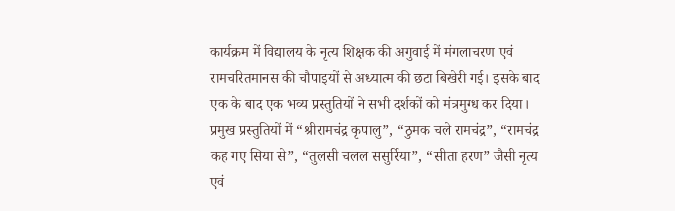कार्यक्रम में विद्यालय के नृत्य शिक्षक की अगुवाई में मंगलाचरण एवं रामचरितमानस की चौपाइयों से अध्यात्म की छटा बिखेरी गई। इसके बाद एक के बाद एक भव्य प्रस्तुतियों ने सभी दर्शकों को मंत्रमुग्ध कर दिया। प्रमुख प्रस्तुतियों में “श्रीरामचंद्र कृपालु”, “ठुमक चले रामचंद्र”, “रामचंद्र कह गए सिया से”, “तुलसी चलल ससुर्रिया”, “सीता हरण” जैसी नृत्य एवं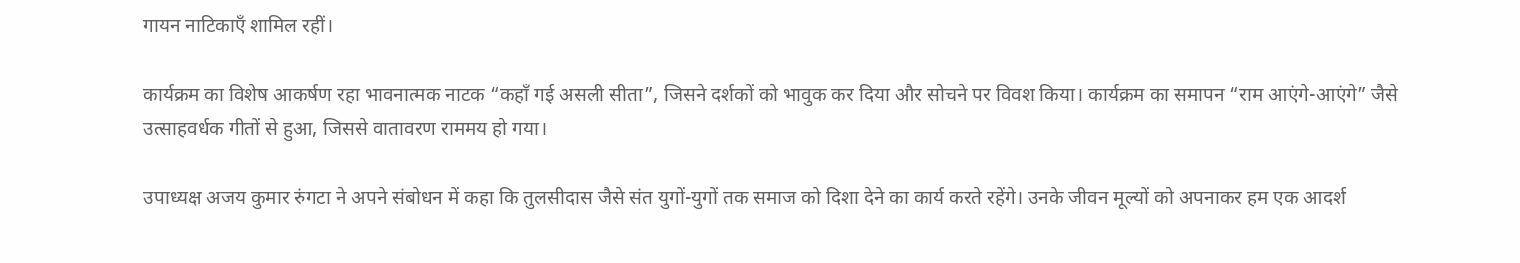गायन नाटिकाएँ शामिल रहीं।

कार्यक्रम का विशेष आकर्षण रहा भावनात्मक नाटक “कहाँ गई असली सीता”, जिसने दर्शकों को भावुक कर दिया और सोचने पर विवश किया। कार्यक्रम का समापन “राम आएंगे-आएंगे” जैसे उत्साहवर्धक गीतों से हुआ, जिससे वातावरण राममय हो गया।

उपाध्यक्ष अजय कुमार रुंगटा ने अपने संबोधन में कहा कि तुलसीदास जैसे संत युगों-युगों तक समाज को दिशा देने का कार्य करते रहेंगे। उनके जीवन मूल्यों को अपनाकर हम एक आदर्श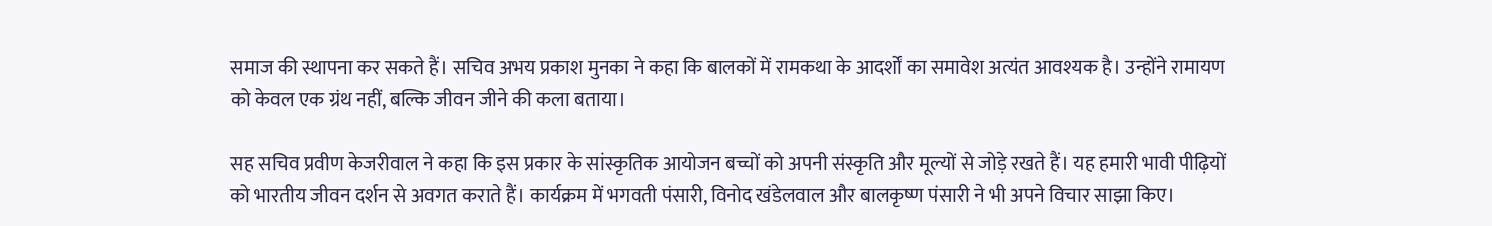समाज की स्थापना कर सकते हैं। सचिव अभय प्रकाश मुनका ने कहा कि बालकों में रामकथा के आदर्शों का समावेश अत्यंत आवश्यक है। उन्होंने रामायण को केवल एक ग्रंथ नहीं, बल्कि जीवन जीने की कला बताया।

सह सचिव प्रवीण केजरीवाल ने कहा कि इस प्रकार के सांस्कृतिक आयोजन बच्चों को अपनी संस्कृति और मूल्यों से जोड़े रखते हैं। यह हमारी भावी पीढ़ियों को भारतीय जीवन दर्शन से अवगत कराते हैं। कार्यक्रम में भगवती पंसारी, विनोद खंडेलवाल और बालकृष्ण पंसारी ने भी अपने विचार साझा किए।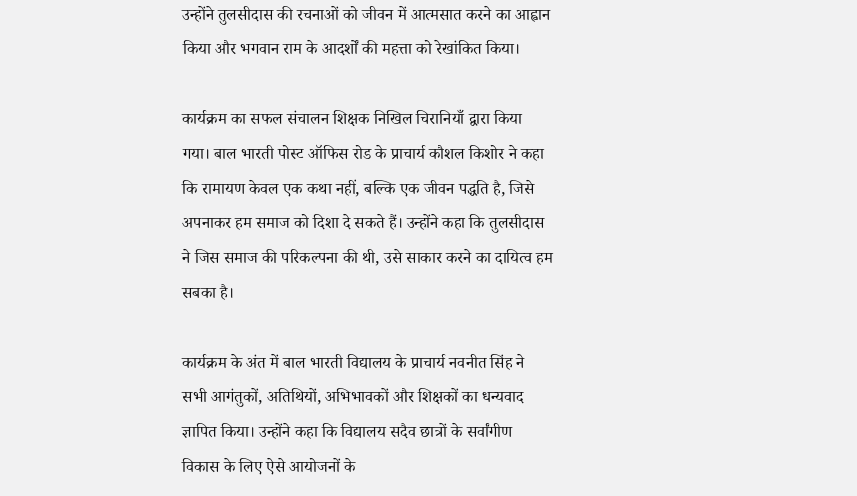उन्होंने तुलसीदास की रचनाओं को जीवन में आत्मसात करने का आह्वान किया और भगवान राम के आदर्शों की महत्ता को रेखांकित किया।

कार्यक्रम का सफल संचालन शिक्षक निखिल चिरानियाँ द्वारा किया गया। बाल भारती पोस्ट ऑफिस रोड के प्राचार्य कौशल किशोर ने कहा कि रामायण केवल एक कथा नहीं, बल्कि एक जीवन पद्धति है, जिसे अपनाकर हम समाज को दिशा दे सकते हैं। उन्होंने कहा कि तुलसीदास ने जिस समाज की परिकल्पना की थी, उसे साकार करने का दायित्व हम सबका है।

कार्यक्रम के अंत में बाल भारती विद्यालय के प्राचार्य नवनीत सिंह ने सभी आगंतुकों, अतिथियों, अभिभावकों और शिक्षकों का धन्यवाद ज्ञापित किया। उन्होंने कहा कि विद्यालय सदैव छात्रों के सर्वांगीण विकास के लिए ऐसे आयोजनों के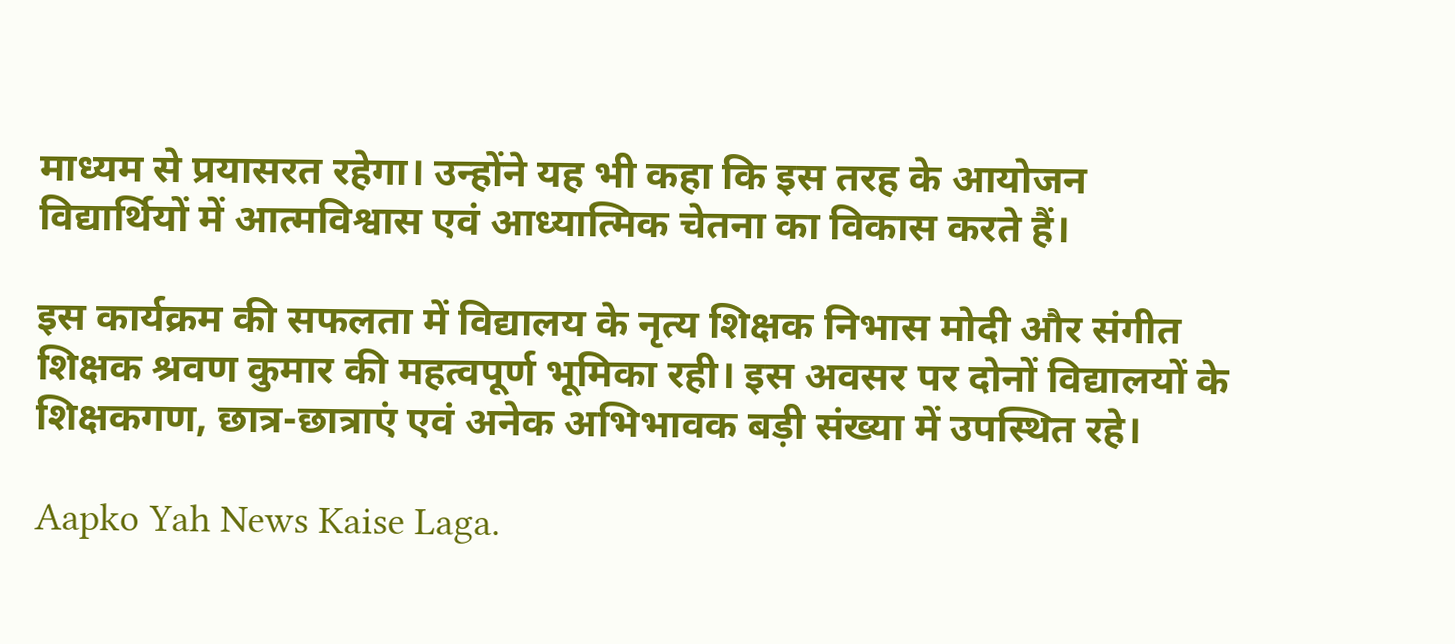माध्यम से प्रयासरत रहेगा। उन्होंने यह भी कहा कि इस तरह के आयोजन विद्यार्थियों में आत्मविश्वास एवं आध्यात्मिक चेतना का विकास करते हैं।

इस कार्यक्रम की सफलता में विद्यालय के नृत्य शिक्षक निभास मोदी और संगीत शिक्षक श्रवण कुमार की महत्वपूर्ण भूमिका रही। इस अवसर पर दोनों विद्यालयों के शिक्षकगण, छात्र-छात्राएं एवं अनेक अभिभावक बड़ी संख्या में उपस्थित रहे।

Aapko Yah News Kaise Laga.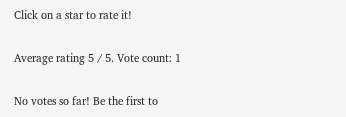Click on a star to rate it!

Average rating 5 / 5. Vote count: 1

No votes so far! Be the first to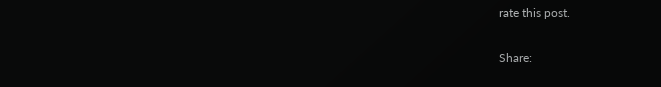rate this post.

Share: